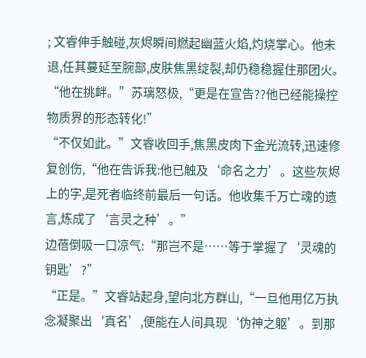; 文睿伸手触碰,灰烬瞬间燃起幽蓝火焰,灼烧掌心。他未退,任其蔓延至腕部,皮肤焦黑绽裂,却仍稳稳握住那团火。
“他在挑衅。”苏璃怒极,“更是在宣告??他已经能操控物质界的形态转化!”
“不仅如此。”文睿收回手,焦黑皮肉下金光流转,迅速修复创伤,“他在告诉我:他已触及‘命名之力’。这些灰烬上的字,是死者临终前最后一句话。他收集千万亡魂的遗言,炼成了‘言灵之种’。”
边蓓倒吸一口凉气:“那岂不是……等于掌握了‘灵魂的钥匙’?”
“正是。”文睿站起身,望向北方群山,“一旦他用亿万执念凝聚出‘真名’,便能在人间具现‘伪神之躯’。到那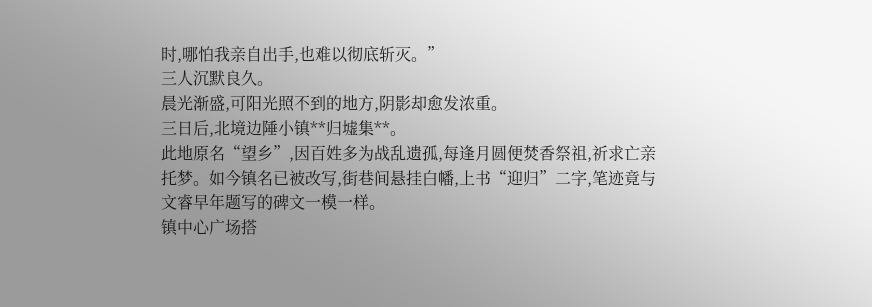时,哪怕我亲自出手,也难以彻底斩灭。”
三人沉默良久。
晨光渐盛,可阳光照不到的地方,阴影却愈发浓重。
三日后,北境边陲小镇**归墟集**。
此地原名“望乡”,因百姓多为战乱遗孤,每逢月圆便焚香祭祖,祈求亡亲托梦。如今镇名已被改写,街巷间悬挂白幡,上书“迎归”二字,笔迹竟与文睿早年题写的碑文一模一样。
镇中心广场搭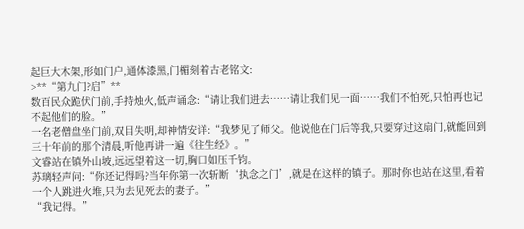起巨大木架,形如门户,通体漆黑,门楣刻着古老铭文:
>**“第九门?启”**
数百民众跪伏门前,手持烛火,低声诵念:“请让我们进去……请让我们见一面……我们不怕死,只怕再也记不起他们的脸。”
一名老僧盘坐门前,双目失明,却神情安详:“我梦见了师父。他说他在门后等我,只要穿过这扇门,就能回到三十年前的那个清晨,听他再讲一遍《往生经》。”
文睿站在镇外山坡,远远望着这一切,胸口如压千钧。
苏璃轻声问:“你还记得吗?当年你第一次斩断‘执念之门’,就是在这样的镇子。那时你也站在这里,看着一个人跳进火堆,只为去见死去的妻子。”
“我记得。”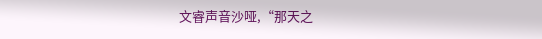文睿声音沙哑,“那天之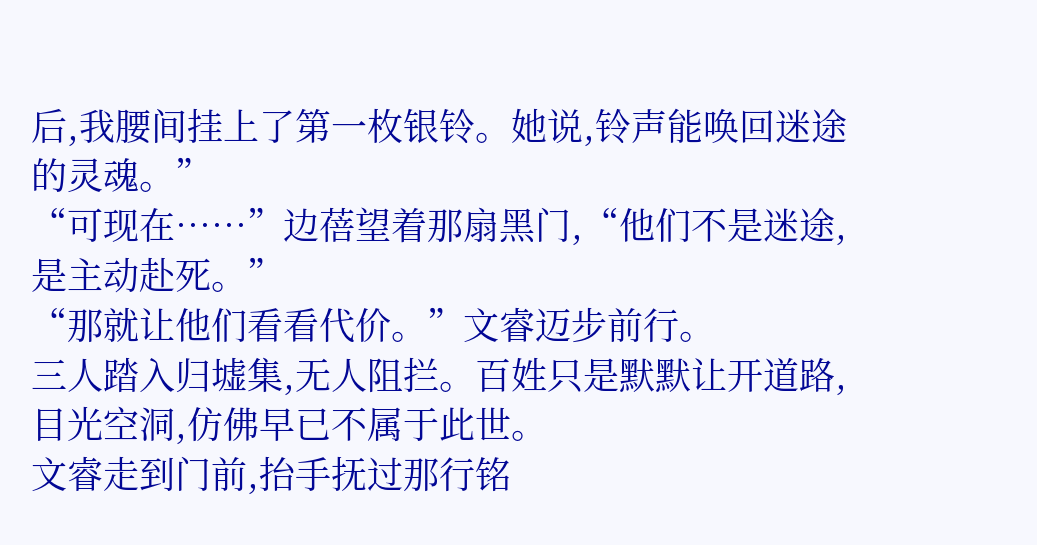后,我腰间挂上了第一枚银铃。她说,铃声能唤回迷途的灵魂。”
“可现在……”边蓓望着那扇黑门,“他们不是迷途,是主动赴死。”
“那就让他们看看代价。”文睿迈步前行。
三人踏入归墟集,无人阻拦。百姓只是默默让开道路,目光空洞,仿佛早已不属于此世。
文睿走到门前,抬手抚过那行铭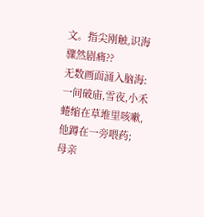文。指尖刚触,识海骤然剧痛??
无数画面涌入脑海:
一间破庙,雪夜,小禾蜷缩在草堆里咳嗽,他蹲在一旁喂药;
母亲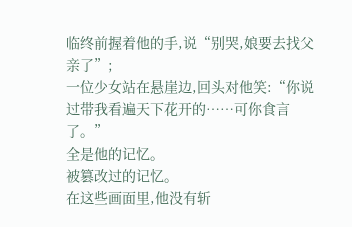临终前握着他的手,说“别哭,娘要去找父亲了”;
一位少女站在悬崖边,回头对他笑:“你说过带我看遍天下花开的……可你食言了。”
全是他的记忆。
被篡改过的记忆。
在这些画面里,他没有斩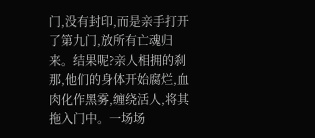门,没有封印,而是亲手打开了第九门,放所有亡魂归来。结果呢?亲人相拥的刹那,他们的身体开始腐烂,血肉化作黑雾,缠绕活人,将其拖入门中。一场场